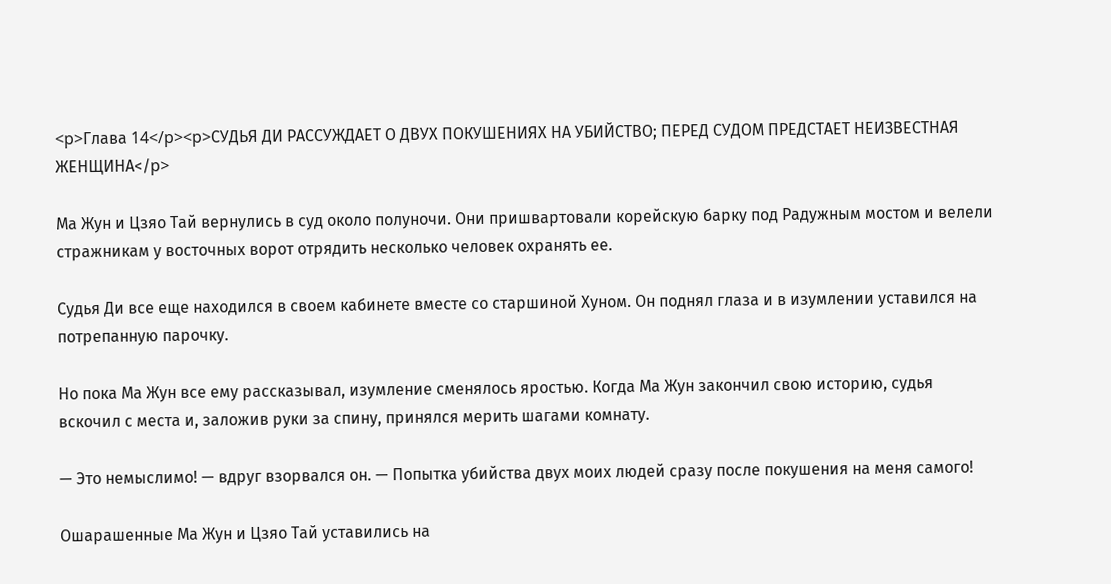<p>Глава 14</p><p>СУДЬЯ ДИ РАССУЖДАЕТ О ДВУХ ПОКУШЕНИЯХ НА УБИЙСТВО; ПЕРЕД СУДОМ ПРЕДСТАЕТ НЕИЗВЕСТНАЯ ЖЕНЩИНА</p>

Ма Жун и Цзяо Тай вернулись в суд около полуночи. Они пришвартовали корейскую барку под Радужным мостом и велели стражникам у восточных ворот отрядить несколько человек охранять ее.

Судья Ди все еще находился в своем кабинете вместе со старшиной Хуном. Он поднял глаза и в изумлении уставился на потрепанную парочку.

Но пока Ма Жун все ему рассказывал, изумление сменялось яростью. Когда Ма Жун закончил свою историю, судья вскочил с места и, заложив руки за спину, принялся мерить шагами комнату.

— Это немыслимо! — вдруг взорвался он. — Попытка убийства двух моих людей сразу после покушения на меня самого!

Ошарашенные Ма Жун и Цзяо Тай уставились на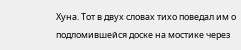Хуна. Тот в двух словах тихо поведал им о подломившейся доске на мостике через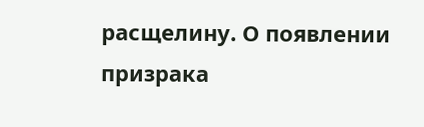расщелину. О появлении призрака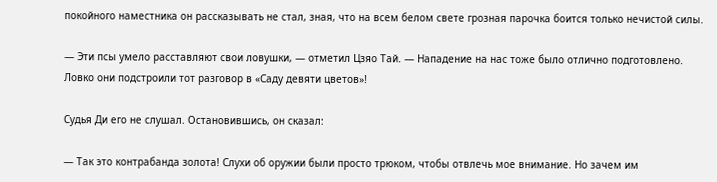покойного наместника он рассказывать не стал, зная, что на всем белом свете грозная парочка боится только нечистой силы.

— Эти псы умело расставляют свои ловушки, — отметил Цзяо Тай. — Нападение на нас тоже было отлично подготовлено. Ловко они подстроили тот разговор в «Саду девяти цветов»!

Судья Ди его не слушал. Остановившись, он сказал:

— Так это контрабанда золота! Слухи об оружии были просто трюком, чтобы отвлечь мое внимание. Но зачем им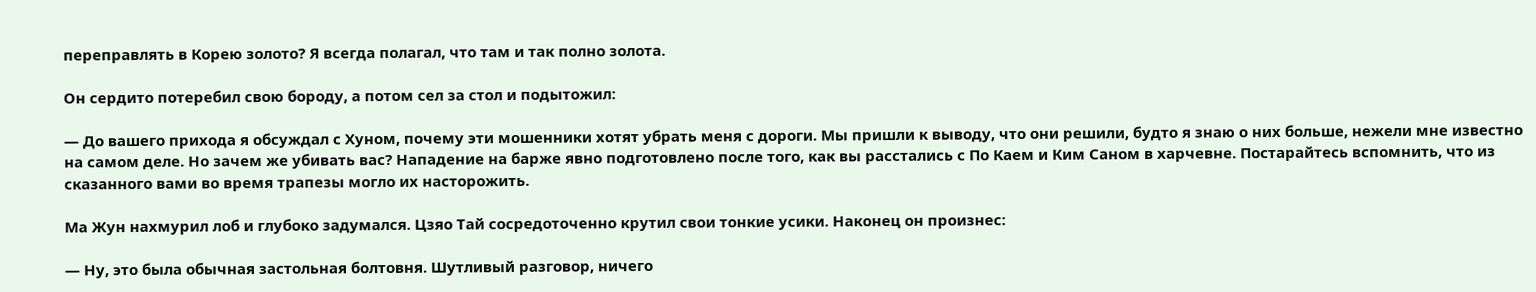переправлять в Корею золото? Я всегда полагал, что там и так полно золота.

Он сердито потеребил свою бороду, а потом сел за стол и подытожил:

— До вашего прихода я обсуждал с Хуном, почему эти мошенники хотят убрать меня с дороги. Мы пришли к выводу, что они решили, будто я знаю о них больше, нежели мне известно на самом деле. Но зачем же убивать вас? Нападение на барже явно подготовлено после того, как вы расстались с По Каем и Ким Саном в харчевне. Постарайтесь вспомнить, что из сказанного вами во время трапезы могло их насторожить.

Ма Жун нахмурил лоб и глубоко задумался. Цзяо Тай сосредоточенно крутил свои тонкие усики. Наконец он произнес:

— Ну, это была обычная застольная болтовня. Шутливый разговор, ничего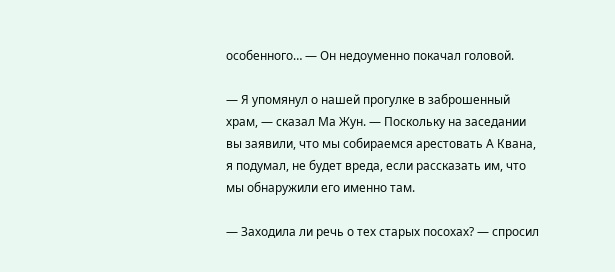особенного… — Он недоуменно покачал головой.

— Я упомянул о нашей прогулке в заброшенный храм, — сказал Ма Жун. — Поскольку на заседании вы заявили, что мы собираемся арестовать А Квана, я подумал, не будет вреда, если рассказать им, что мы обнаружили его именно там.

— Заходила ли речь о тех старых посохах? — спросил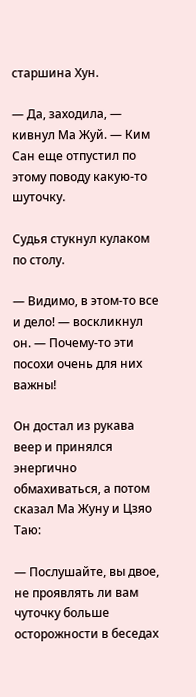старшина Хун.

— Да, заходила, — кивнул Ма Жуй. — Ким Сан еще отпустил по этому поводу какую-то шуточку.

Судья стукнул кулаком по столу.

— Видимо, в этом-то все и дело! — воскликнул он. — Почему-то эти посохи очень для них важны!

Он достал из рукава веер и принялся энергично обмахиваться, а потом сказал Ма Жуну и Цзяо Таю:

— Послушайте, вы двое, не проявлять ли вам чуточку больше осторожности в беседах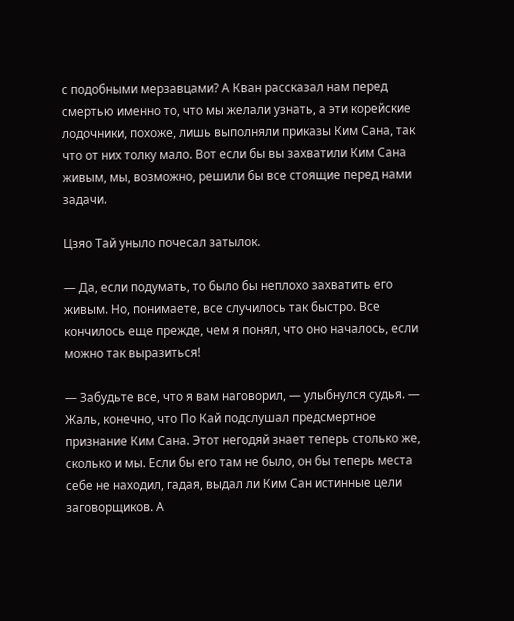с подобными мерзавцами? А Кван рассказал нам перед смертью именно то, что мы желали узнать, а эти корейские лодочники, похоже, лишь выполняли приказы Ким Сана, так что от них толку мало. Вот если бы вы захватили Ким Сана живым, мы, возможно, решили бы все стоящие перед нами задачи.

Цзяо Тай уныло почесал затылок.

— Да, если подумать, то было бы неплохо захватить его живым. Но, понимаете, все случилось так быстро. Все кончилось еще прежде, чем я понял, что оно началось, если можно так выразиться!

— Забудьте все, что я вам наговорил, — улыбнулся судья. — Жаль, конечно, что По Кай подслушал предсмертное признание Ким Сана. Этот негодяй знает теперь столько же, сколько и мы. Если бы его там не было, он бы теперь места себе не находил, гадая, выдал ли Ким Сан истинные цели заговорщиков. А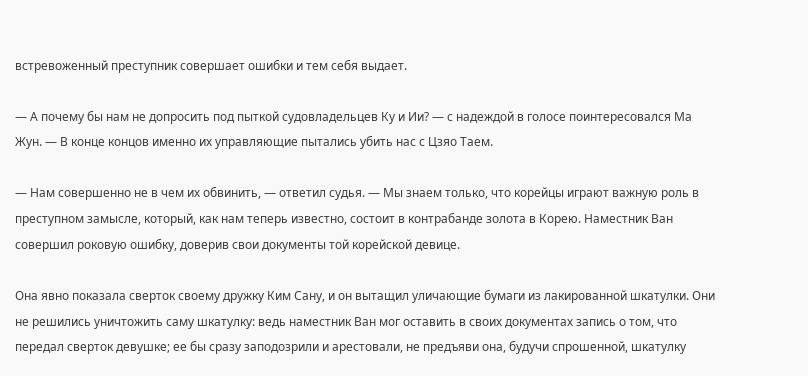встревоженный преступник совершает ошибки и тем себя выдает.

— А почему бы нам не допросить под пыткой судовладельцев Ку и Ии? — с надеждой в голосе поинтересовался Ма Жун. — В конце концов именно их управляющие пытались убить нас с Цзяо Таем.

— Нам совершенно не в чем их обвинить, — ответил судья. — Мы знаем только, что корейцы играют важную роль в преступном замысле, который, как нам теперь известно, состоит в контрабанде золота в Корею. Наместник Ван совершил роковую ошибку, доверив свои документы той корейской девице.

Она явно показала сверток своему дружку Ким Сану, и он вытащил уличающие бумаги из лакированной шкатулки. Они не решились уничтожить саму шкатулку: ведь наместник Ван мог оставить в своих документах запись о том, что передал сверток девушке; ее бы сразу заподозрили и арестовали, не предъяви она, будучи спрошенной, шкатулку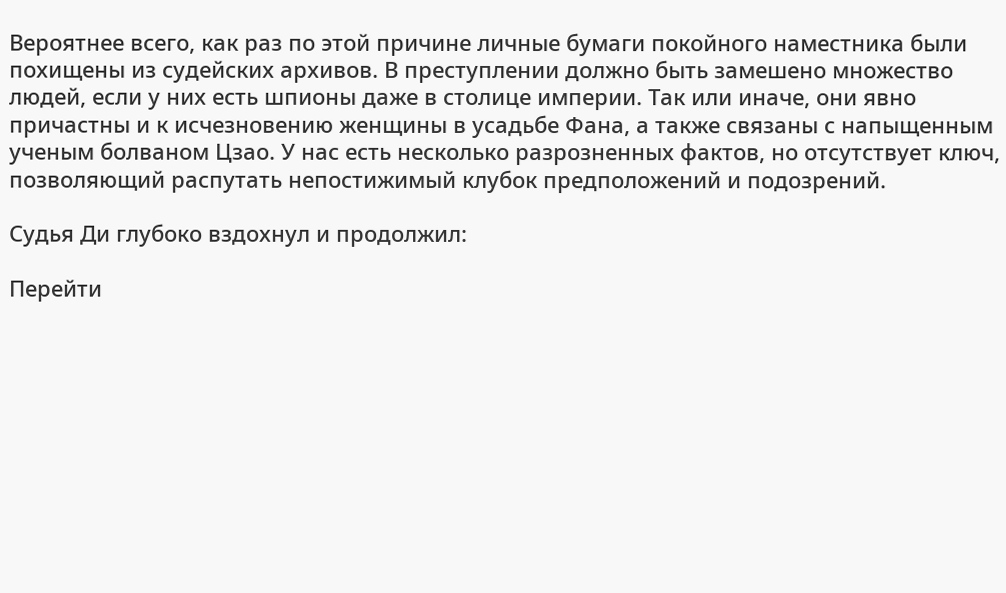Вероятнее всего, как раз по этой причине личные бумаги покойного наместника были похищены из судейских архивов. В преступлении должно быть замешено множество людей, если у них есть шпионы даже в столице империи. Так или иначе, они явно причастны и к исчезновению женщины в усадьбе Фана, а также связаны с напыщенным ученым болваном Цзао. У нас есть несколько разрозненных фактов, но отсутствует ключ, позволяющий распутать непостижимый клубок предположений и подозрений.

Судья Ди глубоко вздохнул и продолжил:

Перейти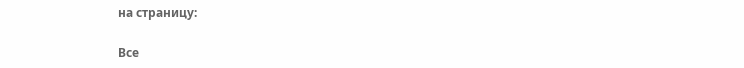на страницу:

Все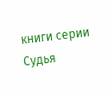книги серии Судья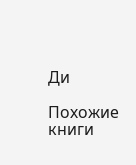Ди

Похожие книги